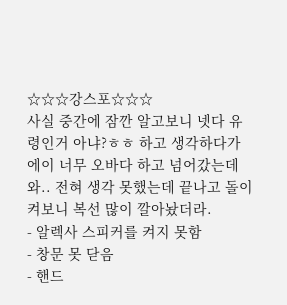☆☆☆강스포☆☆☆
사실 중간에 잠깐 알고보니 넷다 유령인거 아냐?ㅎㅎ 하고 생각하다가 에이 너무 오바다 하고 넘어갔는데 와.. 전혀 생각 못했는데 끝나고 돌이켜보니 복선 많이 깔아놨더라.
- 알렉사 스피커를 켜지 못함
- 창문 못 닫음
- 핸드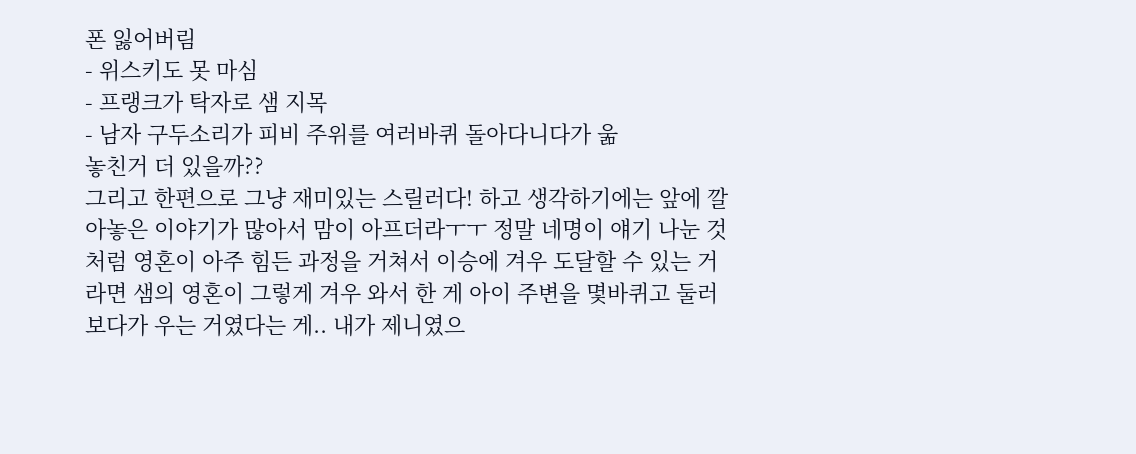폰 잃어버림
- 위스키도 못 마심
- 프랭크가 탁자로 샘 지목
- 남자 구두소리가 피비 주위를 여러바퀴 돌아다니다가 욺
놓친거 더 있을까??
그리고 한편으로 그냥 재미있는 스릴러다! 하고 생각하기에는 앞에 깔아놓은 이야기가 많아서 맘이 아프더라ㅜㅜ 정말 네명이 얘기 나눈 것처럼 영혼이 아주 힘든 과정을 거쳐서 이승에 겨우 도달할 수 있는 거라면 샘의 영혼이 그렇게 겨우 와서 한 게 아이 주변을 몇바퀴고 둘러보다가 우는 거였다는 게.. 내가 제니였으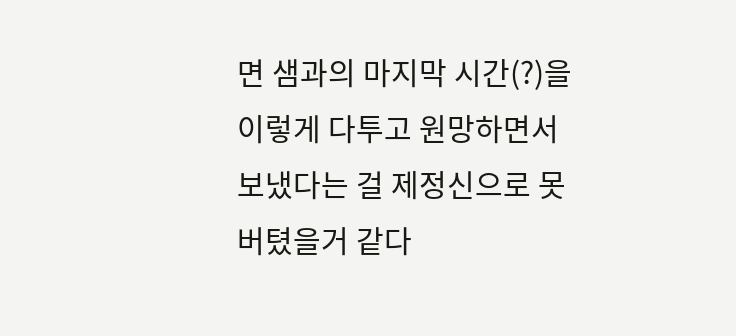면 샘과의 마지막 시간(?)을 이렇게 다투고 원망하면서 보냈다는 걸 제정신으로 못버텼을거 같다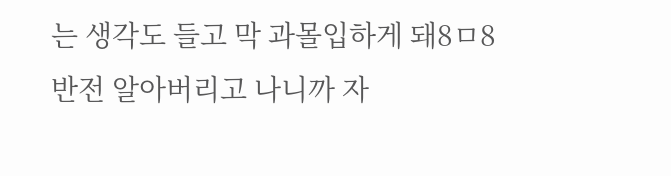는 생각도 들고 막 과몰입하게 돼8ㅁ8
반전 알아버리고 나니까 자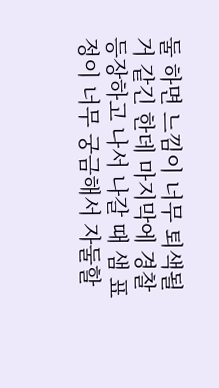둘 하면 느낌이 너무 퇴색될거 같긴 한데 마지막에 경찰 등장하고 나서 나갈 때 샘 표정이 너무 궁금해서 자둘할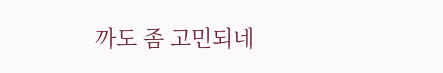까도 좀 고민되네